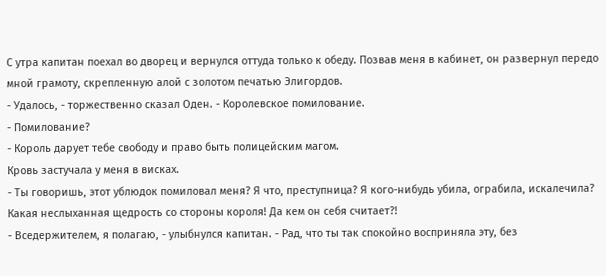С утра капитан поехал во дворец и вернулся оттуда только к обеду. Позвав меня в кабинет, он развернул передо мной грамоту, скрепленную алой с золотом печатью Элигордов.
- Удалось, - торжественно сказал Оден. - Королевское помилование.
- Помилование?
- Король дарует тебе свободу и право быть полицейским магом.
Кровь застучала у меня в висках.
- Ты говоришь, этот ублюдок помиловал меня? Я что, преступница? Я кого-нибудь убила, ограбила, искалечила? Какая неслыханная щедрость со стороны короля! Да кем он себя считает?!
- Вседержителем, я полагаю, - улыбнулся капитан. - Рад, что ты так спокойно восприняла эту, без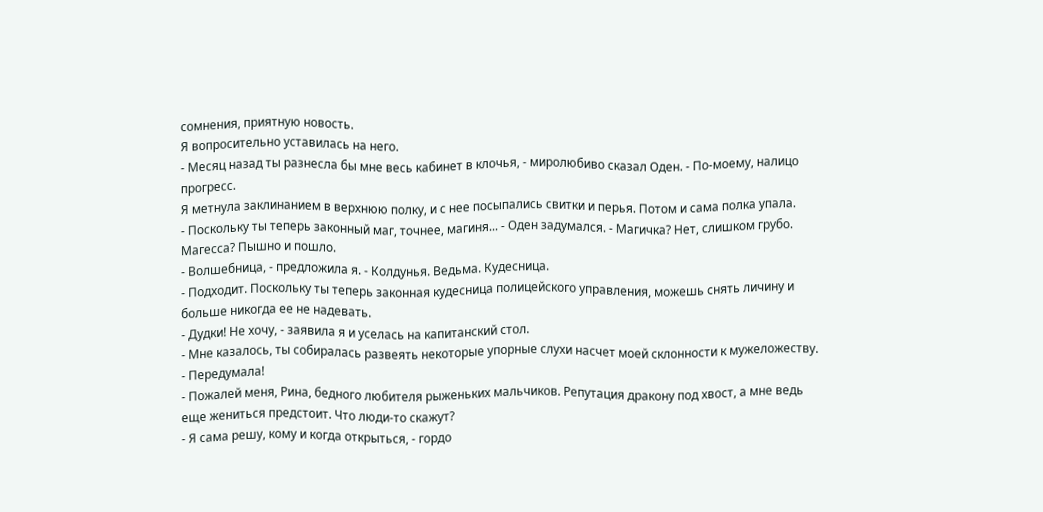сомнения, приятную новость.
Я вопросительно уставилась на него.
- Месяц назад ты разнесла бы мне весь кабинет в клочья, - миролюбиво сказал Оден. - По-моему, налицо прогресс.
Я метнула заклинанием в верхнюю полку, и с нее посыпались свитки и перья. Потом и сама полка упала.
- Поскольку ты теперь законный маг, точнее, магиня... - Оден задумался. - Магичка? Нет, слишком грубо. Магесса? Пышно и пошло.
- Волшебница, - предложила я. - Колдунья. Ведьма. Кудесница.
- Подходит. Поскольку ты теперь законная кудесница полицейского управления, можешь снять личину и больше никогда ее не надевать.
- Дудки! Не хочу, - заявила я и уселась на капитанский стол.
- Мне казалось, ты собиралась развеять некоторые упорные слухи насчет моей склонности к мужеложеству.
- Передумала!
- Пожалей меня, Рина, бедного любителя рыженьких мальчиков. Репутация дракону под хвост, а мне ведь еще жениться предстоит. Что люди-то скажут?
- Я сама решу, кому и когда открыться, - гордо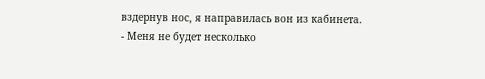вздернув нос, я направилась вон из кабинета.
- Меня не будет несколько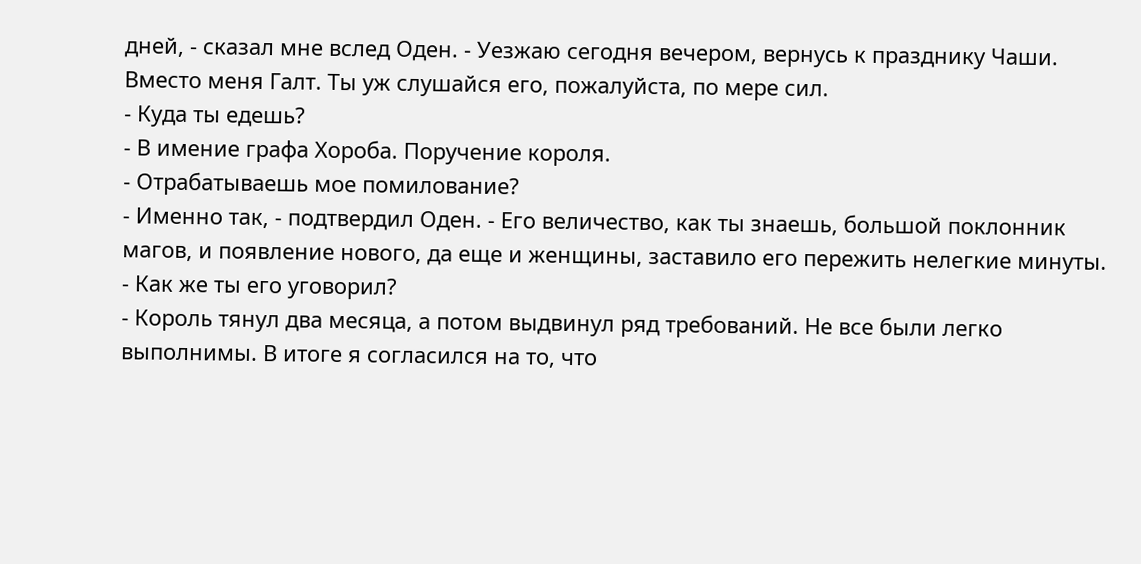дней, - сказал мне вслед Оден. - Уезжаю сегодня вечером, вернусь к празднику Чаши. Вместо меня Галт. Ты уж слушайся его, пожалуйста, по мере сил.
- Куда ты едешь?
- В имение графа Хороба. Поручение короля.
- Отрабатываешь мое помилование?
- Именно так, - подтвердил Оден. - Его величество, как ты знаешь, большой поклонник магов, и появление нового, да еще и женщины, заставило его пережить нелегкие минуты.
- Как же ты его уговорил?
- Король тянул два месяца, а потом выдвинул ряд требований. Не все были легко выполнимы. В итоге я согласился на то, что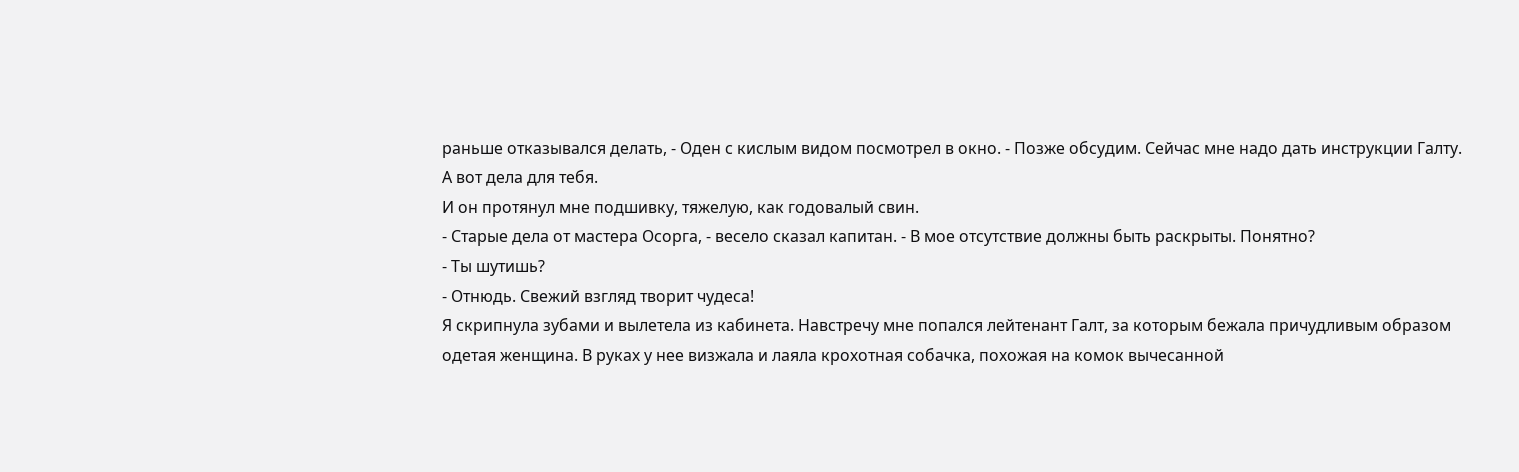раньше отказывался делать, - Оден с кислым видом посмотрел в окно. - Позже обсудим. Сейчас мне надо дать инструкции Галту. А вот дела для тебя.
И он протянул мне подшивку, тяжелую, как годовалый свин.
- Старые дела от мастера Осорга, - весело сказал капитан. - В мое отсутствие должны быть раскрыты. Понятно?
- Ты шутишь?
- Отнюдь. Свежий взгляд творит чудеса!
Я скрипнула зубами и вылетела из кабинета. Навстречу мне попался лейтенант Галт, за которым бежала причудливым образом одетая женщина. В руках у нее визжала и лаяла крохотная собачка, похожая на комок вычесанной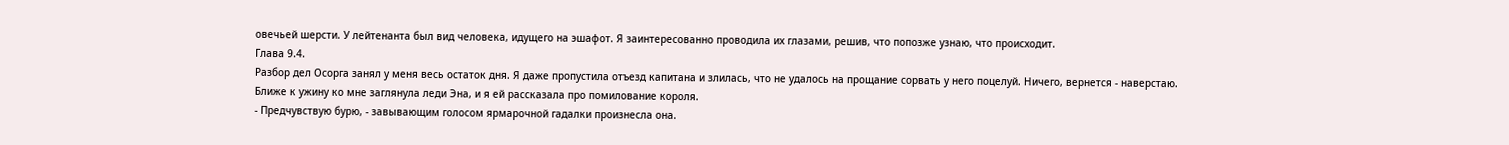овечьей шерсти. У лейтенанта был вид человека, идущего на эшафот. Я заинтересованно проводила их глазами, решив, что попозже узнаю, что происходит.
Глава 9.4.
Разбор дел Осорга занял у меня весь остаток дня. Я даже пропустила отъезд капитана и злилась, что не удалось на прощание сорвать у него поцелуй. Ничего, вернется - наверстаю. Ближе к ужину ко мне заглянула леди Эна, и я ей рассказала про помилование короля.
- Предчувствую бурю, - завывающим голосом ярмарочной гадалки произнесла она.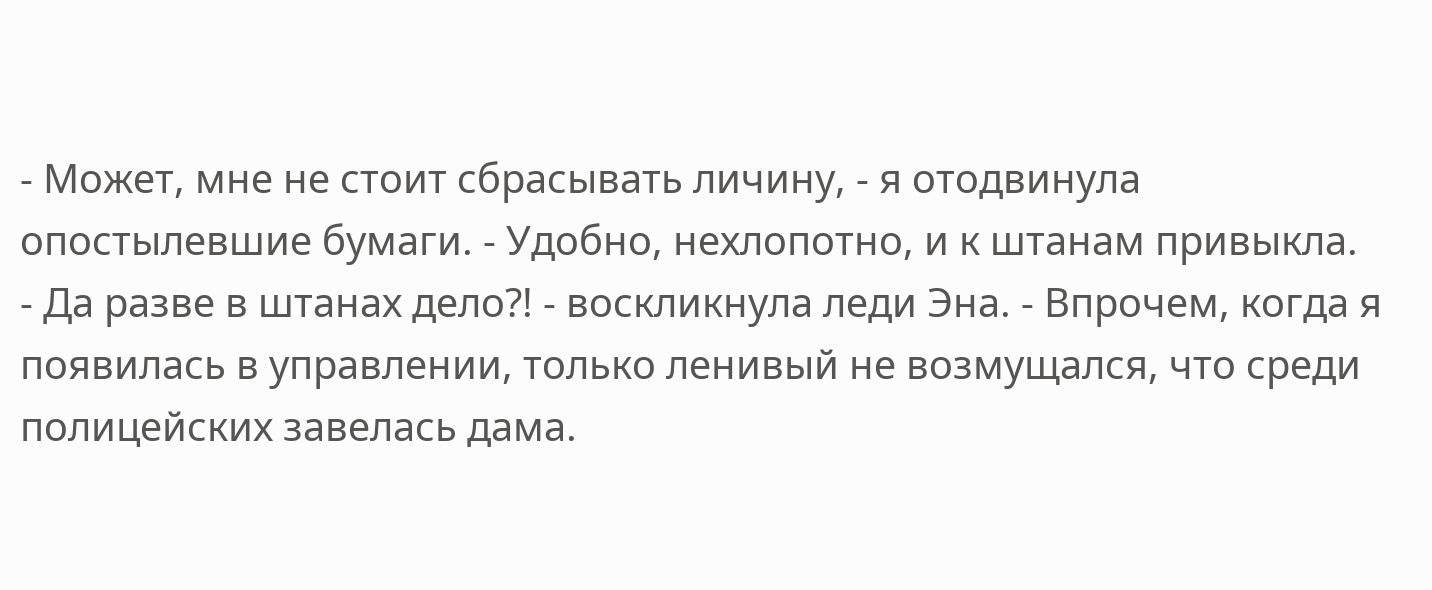- Может, мне не стоит сбрасывать личину, - я отодвинула опостылевшие бумаги. - Удобно, нехлопотно, и к штанам привыкла.
- Да разве в штанах дело?! - воскликнула леди Эна. - Впрочем, когда я появилась в управлении, только ленивый не возмущался, что среди полицейских завелась дама.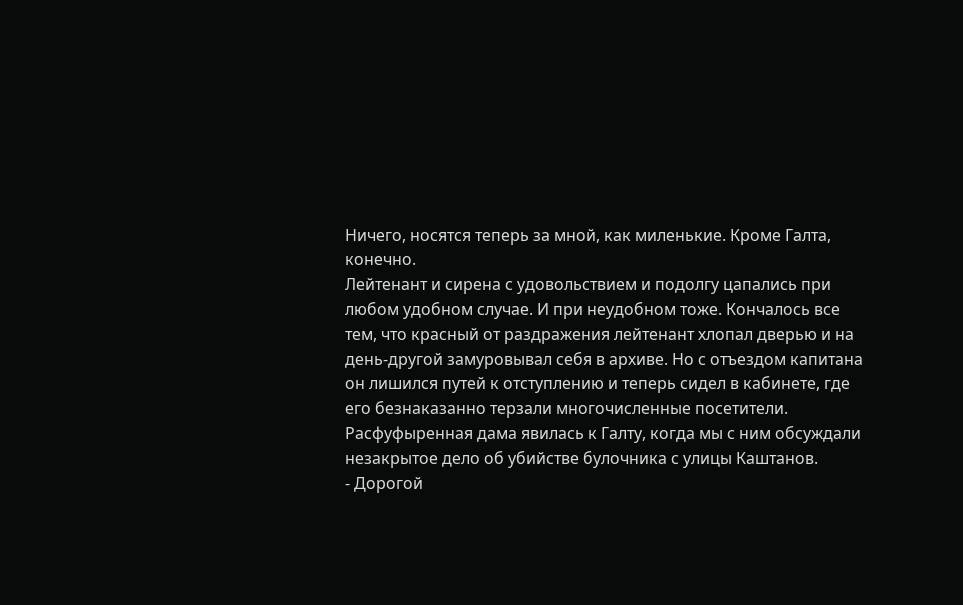Ничего, носятся теперь за мной, как миленькие. Кроме Галта, конечно.
Лейтенант и сирена с удовольствием и подолгу цапались при любом удобном случае. И при неудобном тоже. Кончалось все тем, что красный от раздражения лейтенант хлопал дверью и на день-другой замуровывал себя в архиве. Но с отъездом капитана он лишился путей к отступлению и теперь сидел в кабинете, где его безнаказанно терзали многочисленные посетители.
Расфуфыренная дама явилась к Галту, когда мы с ним обсуждали незакрытое дело об убийстве булочника с улицы Каштанов.
- Дорогой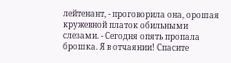лейтенант, - проговорила она, орошая кружевной платок обильными слезами. - Сегодня опять пропала брошка. Я в отчаянии! Спасите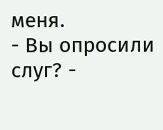меня.
- Вы опросили слуг? -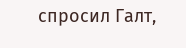спросил Галт,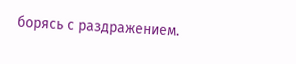борясь с раздражением.